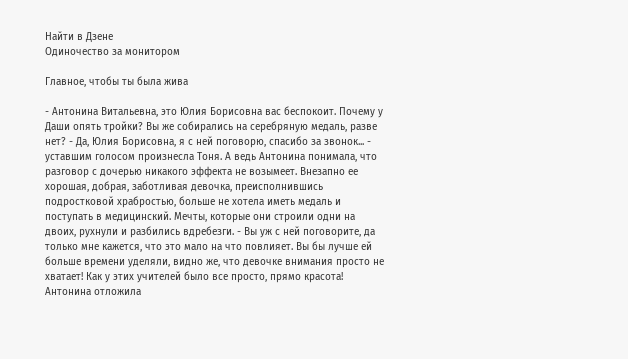Найти в Дзене
Одиночество за монитором

Главное, чтобы ты была жива

- Антонина Витальевна, это Юлия Борисовна вас беспокоит. Почему у Даши опять тройки? Вы же собирались на серебряную медаль, разве нет? - Да, Юлия Борисовна, я с ней поговорю, спасибо за звонок... - уставшим голосом произнесла Тоня. А ведь Антонина понимала, что разговор с дочерью никакого эффекта не возымеет. Внезапно ее хорошая, добрая, заботливая девочка, преисполнившись подростковой храбростью, больше не хотела иметь медаль и поступать в медицинский. Мечты, которые они строили одни на двоих, рухнули и разбились вдребезги. - Вы уж с ней поговорите, да только мне кажется, что это мало на что повлияет. Вы бы лучше ей больше времени уделяли, видно же, что девочке внимания просто не хватает! Как у этих учителей было все просто, прямо красота! Антонина отложила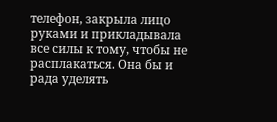телефон, закрыла лицо руками и прикладывала все силы к тому, чтобы не расплакаться. Она бы и рада уделять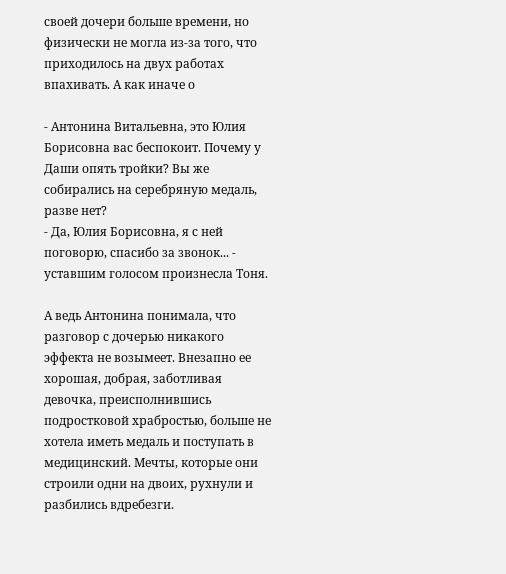своей дочери больше времени, но физически не могла из-за того, что приходилось на двух работах впахивать. А как иначе о

- Антонина Витальевна, это Юлия Борисовна вас беспокоит. Почему у Даши опять тройки? Вы же собирались на серебряную медаль, разве нет?
- Да, Юлия Борисовна, я с ней поговорю, спасибо за звонок... - уставшим голосом произнесла Тоня.

А ведь Антонина понимала, что разговор с дочерью никакого эффекта не возымеет. Внезапно ее хорошая, добрая, заботливая девочка, преисполнившись подростковой храбростью, больше не хотела иметь медаль и поступать в медицинский. Мечты, которые они строили одни на двоих, рухнули и разбились вдребезги.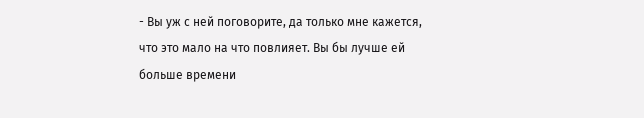- Вы уж с ней поговорите, да только мне кажется, что это мало на что повлияет. Вы бы лучше ей больше времени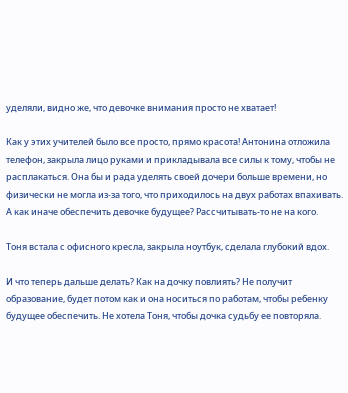уделяли, видно же, что девочке внимания просто не хватает!

Как у этих учителей было все просто, прямо красота! Антонина отложила телефон, закрыла лицо руками и прикладывала все силы к тому, чтобы не расплакаться. Она бы и рада уделять своей дочери больше времени, но физически не могла из-за того, что приходилось на двух работах впахивать. А как иначе обеспечить девочке будущее? Рассчитывать-то не на кого.

Тоня встала с офисного кресла, закрыла ноутбук, сделала глубокий вдох.

И что теперь дальше делать? Как на дочку повлиять? Не получит образование, будет потом как и она носиться по работам, чтобы ребенку будущее обеспечить. Не хотела Тоня, чтобы дочка судьбу ее повторяла.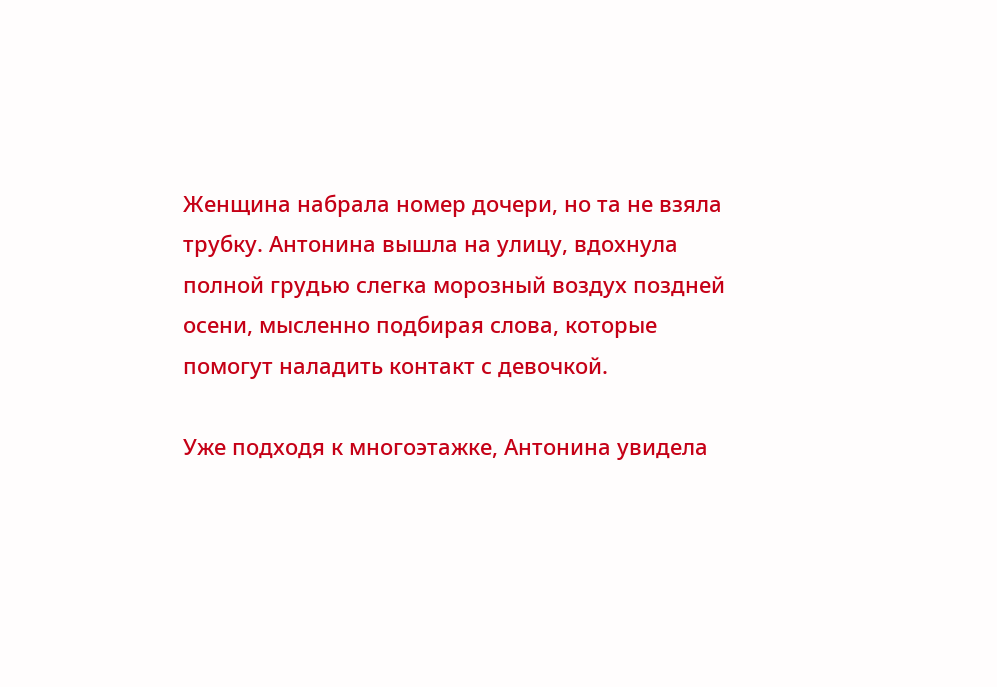Женщина набрала номер дочери, но та не взяла трубку. Антонина вышла на улицу, вдохнула полной грудью слегка морозный воздух поздней осени, мысленно подбирая слова, которые помогут наладить контакт с девочкой.

Уже подходя к многоэтажке, Антонина увидела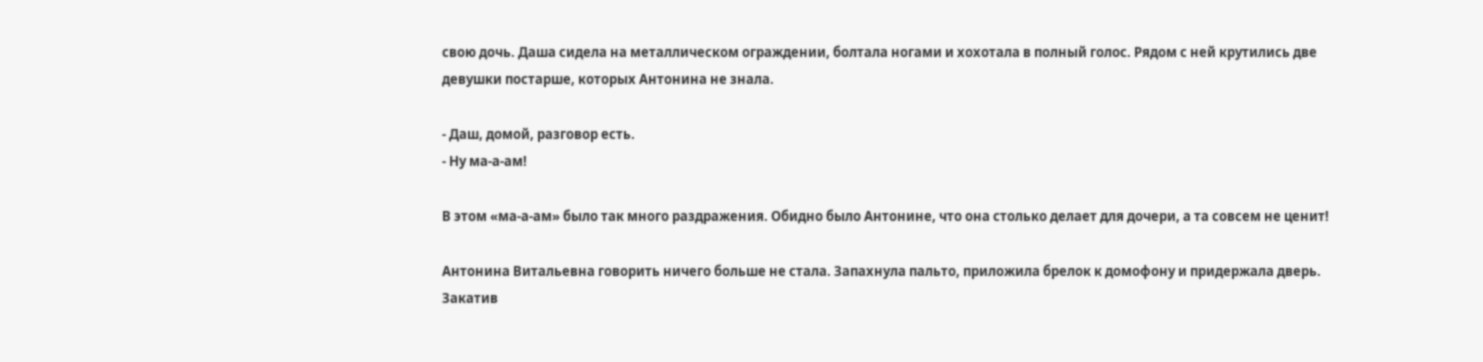свою дочь. Даша сидела на металлическом ограждении, болтала ногами и хохотала в полный голос. Рядом с ней крутились две девушки постарше, которых Антонина не знала.

- Даш, домой, разговор есть.
- Ну ма-а-ам!

В этом «ма-а-ам» было так много раздражения. Обидно было Антонине, что она столько делает для дочери, а та совсем не ценит!

Антонина Витальевна говорить ничего больше не стала. Запахнула пальто, приложила брелок к домофону и придержала дверь. Закатив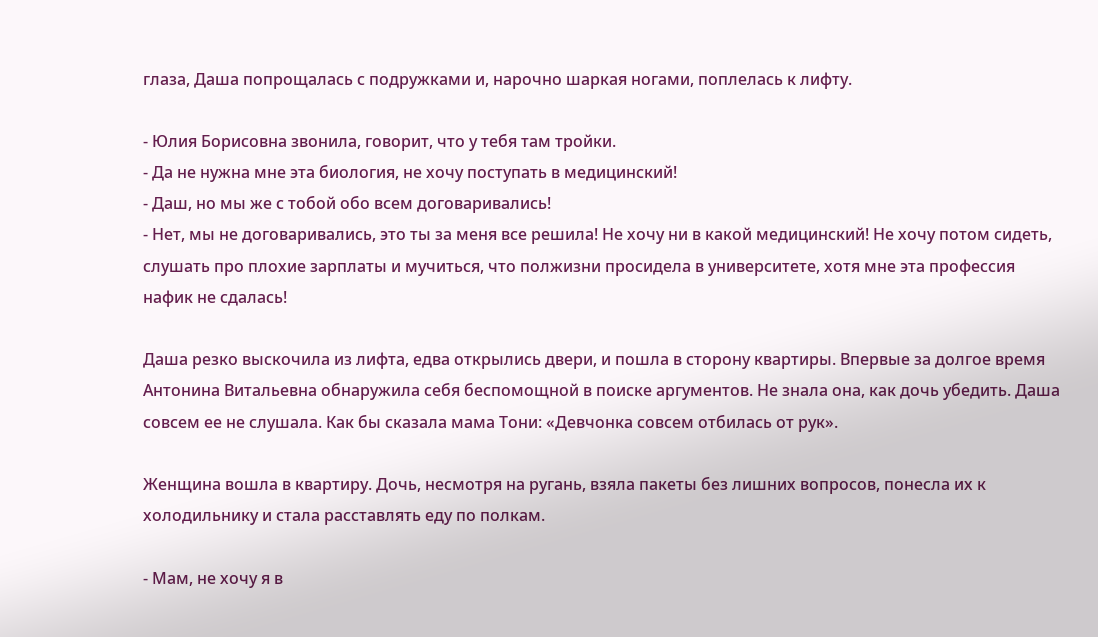глаза, Даша попрощалась с подружками и, нарочно шаркая ногами, поплелась к лифту.

- Юлия Борисовна звонила, говорит, что у тебя там тройки.
- Да не нужна мне эта биология, не хочу поступать в медицинский!
- Даш, но мы же с тобой обо всем договаривались!
- Нет, мы не договаривались, это ты за меня все решила! Не хочу ни в какой медицинский! Не хочу потом сидеть, слушать про плохие зарплаты и мучиться, что полжизни просидела в университете, хотя мне эта профессия нафик не сдалась!

Даша резко выскочила из лифта, едва открылись двери, и пошла в сторону квартиры. Впервые за долгое время Антонина Витальевна обнаружила себя беспомощной в поиске аргументов. Не знала она, как дочь убедить. Даша совсем ее не слушала. Как бы сказала мама Тони: «Девчонка совсем отбилась от рук».

Женщина вошла в квартиру. Дочь, несмотря на ругань, взяла пакеты без лишних вопросов, понесла их к холодильнику и стала расставлять еду по полкам.

- Мам, не хочу я в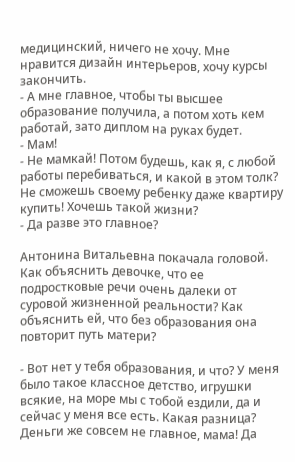медицинский, ничего не хочу. Мне нравится дизайн интерьеров, хочу курсы закончить.
- А мне главное, чтобы ты высшее образование получила, а потом хоть кем работай, зато диплом на руках будет.
- Мам!
- Не мамкай! Потом будешь, как я, с любой работы перебиваться, и какой в этом толк? Не сможешь своему ребенку даже квартиру купить! Хочешь такой жизни?
- Да разве это главное?

Антонина Витальевна покачала головой. Как объяснить девочке, что ее подростковые речи очень далеки от суровой жизненной реальности? Как объяснить ей, что без образования она повторит путь матери?

- Вот нет у тебя образования, и что? У меня было такое классное детство, игрушки всякие, на море мы с тобой ездили, да и сейчас у меня все есть. Какая разница? Деньги же совсем не главное, мама! Да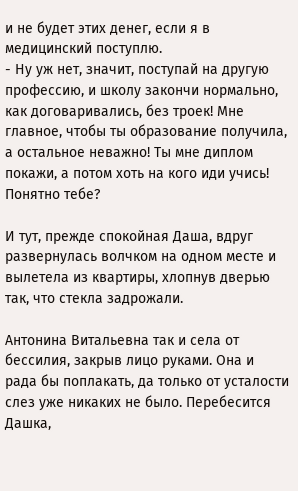и не будет этих денег, если я в медицинский поступлю.
- Ну уж нет, значит, поступай на другую профессию, и школу закончи нормально, как договаривались, без троек! Мне главное, чтобы ты образование получила, а остальное неважно! Ты мне диплом покажи, а потом хоть на кого иди учись! Понятно тебе?

И тут, прежде спокойная Даша, вдруг развернулась волчком на одном месте и вылетела из квартиры, хлопнув дверью так, что стекла задрожали.

Антонина Витальевна так и села от бессилия, закрыв лицо руками. Она и рада бы поплакать, да только от усталости слез уже никаких не было. Перебесится Дашка,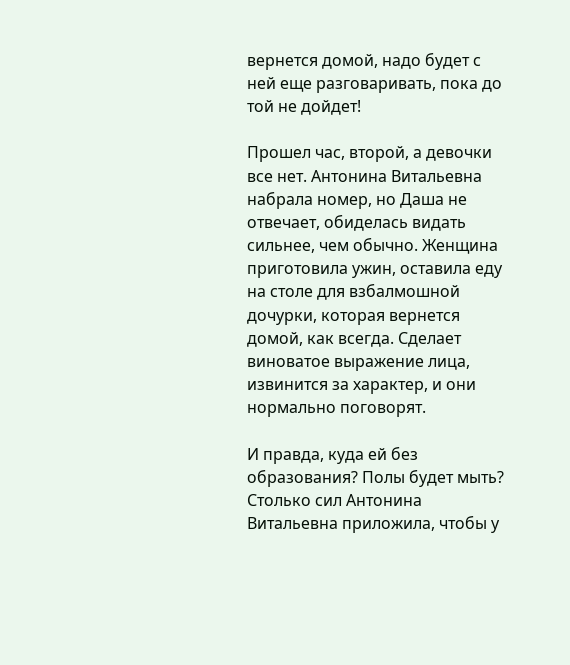вернется домой, надо будет с ней еще разговаривать, пока до той не дойдет!

Прошел час, второй, а девочки все нет. Антонина Витальевна набрала номер, но Даша не отвечает, обиделась видать сильнее, чем обычно. Женщина приготовила ужин, оставила еду на столе для взбалмошной дочурки, которая вернется домой, как всегда. Сделает виноватое выражение лица, извинится за характер, и они нормально поговорят.

И правда, куда ей без образования? Полы будет мыть? Столько сил Антонина Витальевна приложила, чтобы у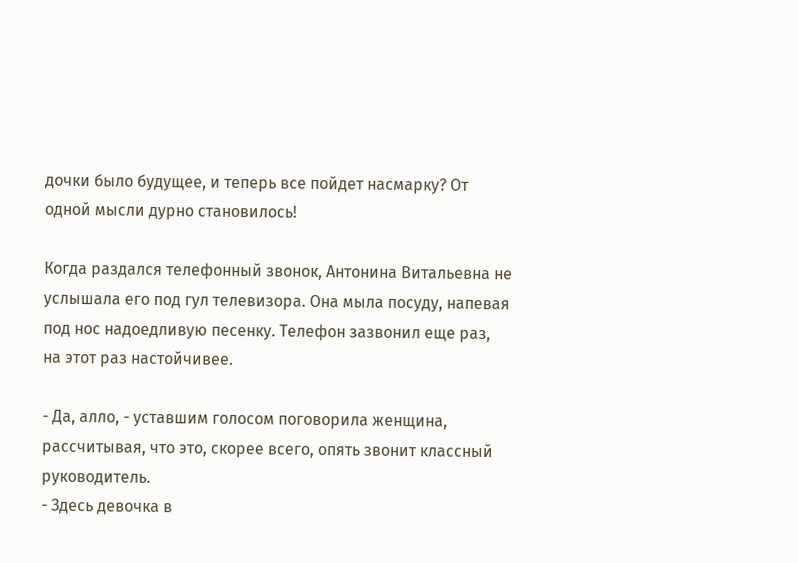дочки было будущее, и теперь все пойдет насмарку? От одной мысли дурно становилось!

Когда раздался телефонный звонок, Антонина Витальевна не услышала его под гул телевизора. Она мыла посуду, напевая под нос надоедливую песенку. Телефон зазвонил еще раз, на этот раз настойчивее.

- Да, алло, - уставшим голосом поговорила женщина, рассчитывая, что это, скорее всего, опять звонит классный руководитель.
- Здесь девочка в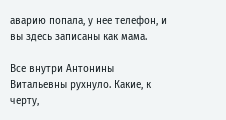аварию попала, у нее телефон, и вы здесь записаны как мама.

Все внутри Антонины Витальевны рухнуло. Какие, к чeрту,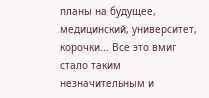планы на будущее, медицинский, университет, корочки... Все это вмиг стало таким незначительным и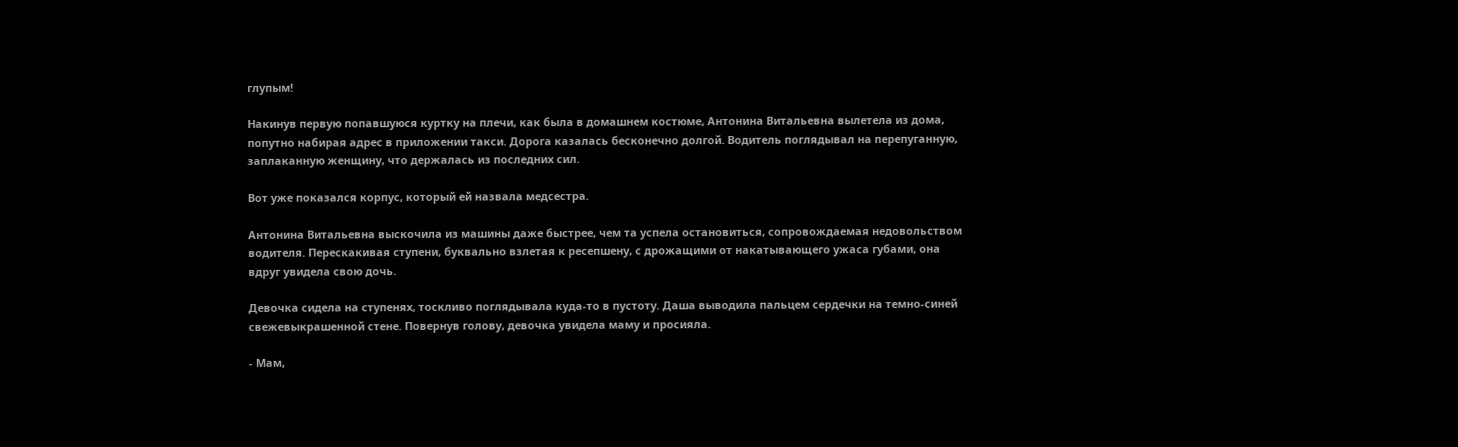глупым!

Накинув первую попавшуюся куртку на плечи, как была в домашнем костюме, Антонина Витальевна вылетела из дома, попутно набирая адрес в приложении такси. Дорога казалась бесконечно долгой. Водитель поглядывал на перепуганную, заплаканную женщину, что держалась из последних сил.

Вот уже показался корпус, который ей назвала медсестра.

Антонина Витальевна выскочила из машины даже быстрее, чем та успела остановиться, сопровождаемая недовольством водителя. Перескакивая ступени, буквально взлетая к ресепшену, с дрожащими от накатывающего ужаса губами, она вдруг увидела свою дочь.

Девочка сидела на ступенях, тоскливо поглядывала куда-то в пустоту. Даша выводила пальцем сердечки на темно-синей свежевыкрашенной стене. Повернув голову, девочка увидела маму и просияла.

- Мам,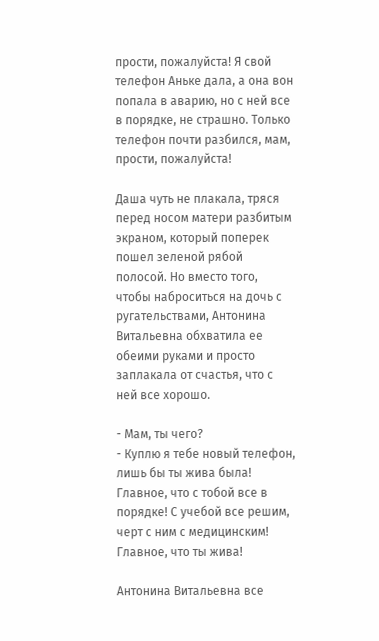прости, пожалуйста! Я свой телефон Аньке дала, а она вон попала в аварию, но с ней все в порядке, не страшно. Только телефон почти разбился, мам, прости, пожалуйста!

Даша чуть не плакала, тряся перед носом матери разбитым экраном, который поперек пошел зеленой рябой полосой. Но вместо того, чтобы наброситься на дочь с ругательствами, Антонина Витальевна обхватила ее обеими руками и просто заплакала от счастья, что с ней все хорошо.

- Мам, ты чего?
- Куплю я тебе новый телефон, лишь бы ты жива была! Главное, что с тобой все в порядке! С учебой все решим, черт с ним с медицинским! Главное, что ты жива!

Антонина Витальевна все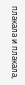плакала и плакала,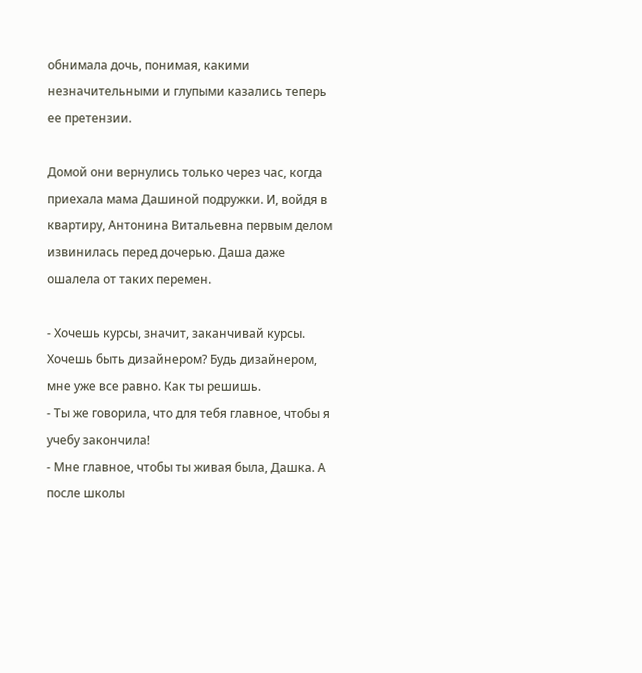обнимала дочь, понимая, какими незначительными и глупыми казались теперь ее претензии.

Домой они вернулись только через час, когда приехала мама Дашиной подружки. И, войдя в квартиру, Антонина Витальевна первым делом извинилась перед дочерью. Даша даже ошалела от таких перемен.

- Хочешь курсы, значит, заканчивай курсы. Хочешь быть дизайнером? Будь дизайнером, мне уже все равно. Как ты решишь.
- Ты же говорила, что для тебя главное, чтобы я учебу закончила!
- Мне главное, чтобы ты живая была, Дашка. А после школы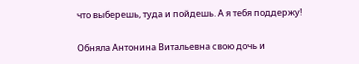что выберешь, туда и пойдешь. А я тебя поддержу!

Обняла Антонина Витальевна свою дочь и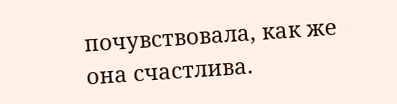почувствовала, как же она счастлива.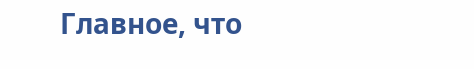Главное, что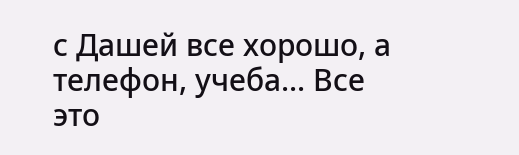с Дашей все хорошо, а телефон, учеба... Все это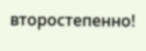второстепенно!